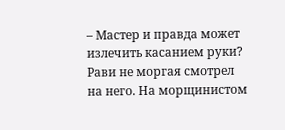– Мастер и правда может излечить касанием руки?
Рави не моргая смотрел на него. На морщинистом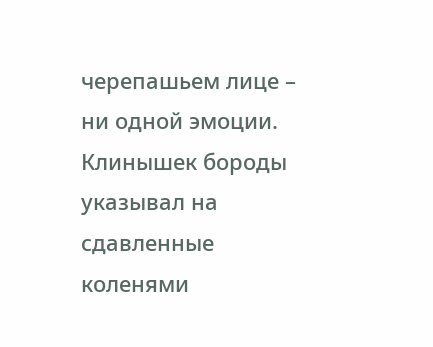черепашьем лице – ни одной эмоции. Клинышек бороды указывал на сдавленные коленями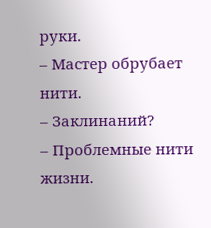руки.
– Мастер обрубает нити.
– Заклинаний?
– Проблемные нити жизни.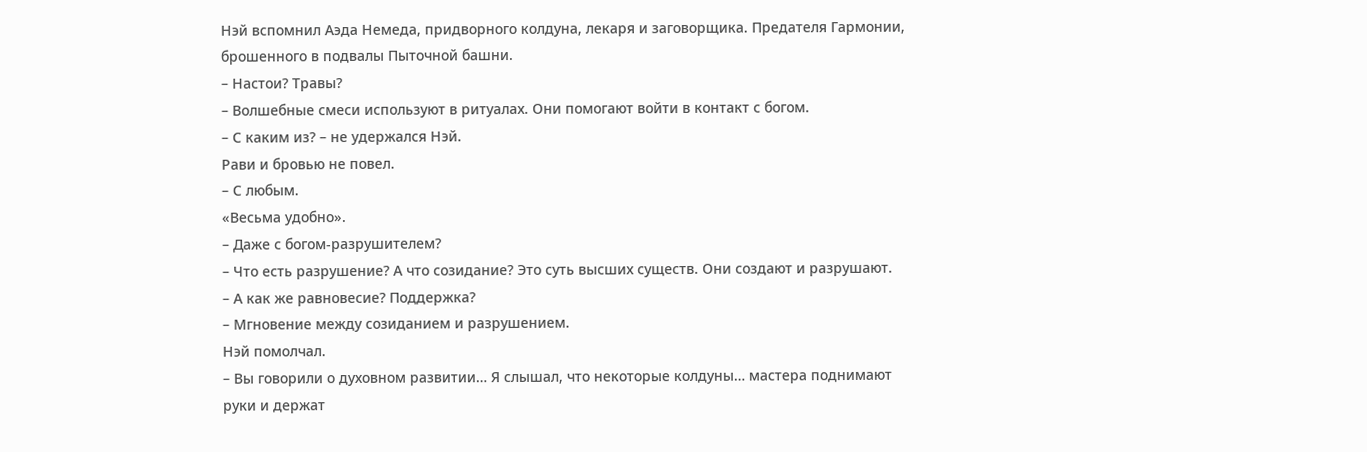Нэй вспомнил Аэда Немеда, придворного колдуна, лекаря и заговорщика. Предателя Гармонии, брошенного в подвалы Пыточной башни.
– Настои? Травы?
– Волшебные смеси используют в ритуалах. Они помогают войти в контакт с богом.
– С каким из? – не удержался Нэй.
Рави и бровью не повел.
– С любым.
«Весьма удобно».
– Даже с богом-разрушителем?
– Что есть разрушение? А что созидание? Это суть высших существ. Они создают и разрушают.
– А как же равновесие? Поддержка?
– Мгновение между созиданием и разрушением.
Нэй помолчал.
– Вы говорили о духовном развитии… Я слышал, что некоторые колдуны… мастера поднимают руки и держат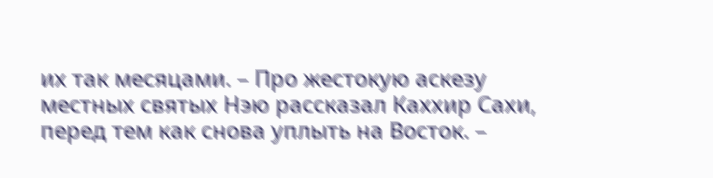их так месяцами. – Про жестокую аскезу местных святых Нэю рассказал Каххир Сахи, перед тем как снова уплыть на Восток. –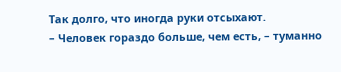Так долго, что иногда руки отсыхают.
– Человек гораздо больше, чем есть, – туманно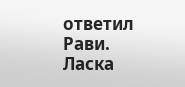ответил Рави.
Ласка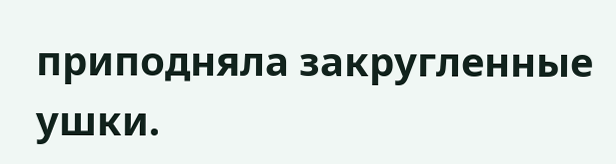приподняла закругленные ушки.